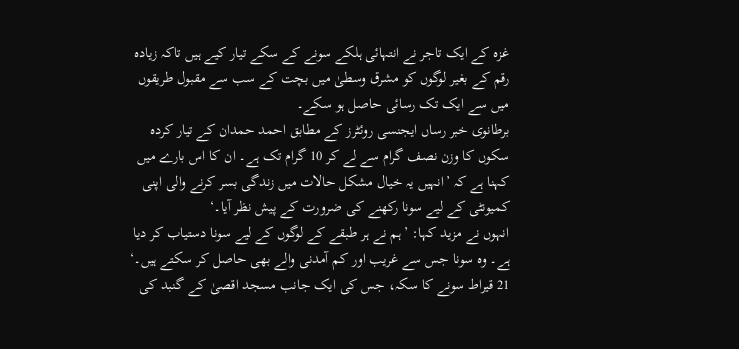غزہ کے ایک تاجر نے انتہائی ہلکے سونے کے سکے تیار کیے ہیں تاکہ زیادہ رقم کے بغیر لوگوں کو مشرق وسطیٰ میں بچت کے سب سے مقبول طریقوں میں سے ایک تک رسائی حاصل ہو سکے۔
برطانوی خبر رساں ایجنسی روئٹرز کے مطابق احمد حمدان کے تیار کردہ سکوں کا وزن نصف گرام سے لے کر 10 گرام تک ہے۔ ان کا اس بارے میں کہنا ہے کہ ’انہیں یہ خیال مشکل حالات میں زندگی بسر کرنے والی اپنی کمیونٹی کے لیے سونا رکھنے کی ضرورت کے پیش نظر آیا۔‘
انہوں نے مزید کہا: ’ہم نے ہر طبقے کے لوگوں کے لیے سونا دستیاب کر دیا ہے۔ وہ سونا جس سے غریب اور کم آمدنی والے بھی حاصل کر سکتے ہیں۔‘
21 قیراط سونے کا سکہ، جس کی ایک جانب مسجد اقصیٰ کے گنبد کی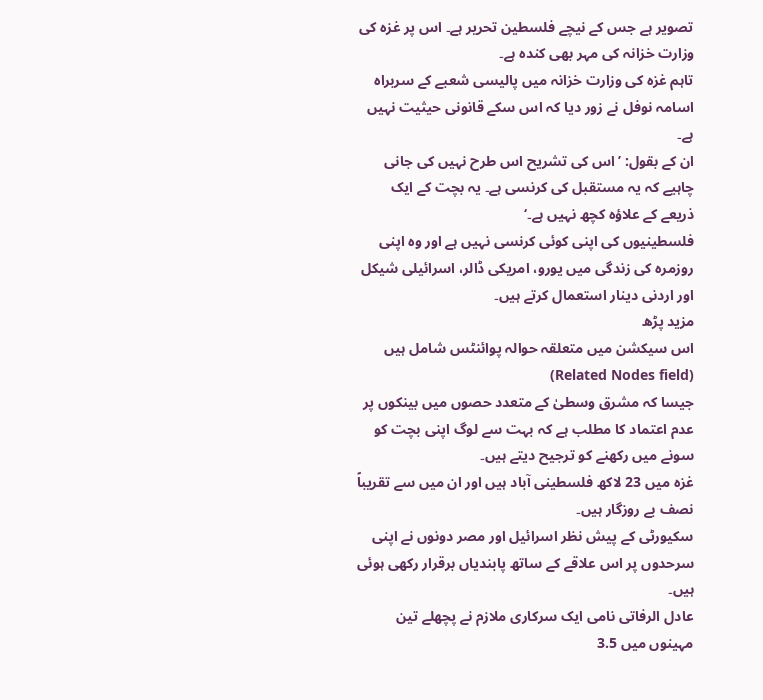تصویر ہے جس کے نیچے فلسطین تحریر ہے۔ اس پر غزہ کی وزارت خزانہ کی مہر بھی کندہ ہے۔
تاہم غزہ کی وزارت خزانہ میں پالیسی شعبے کے سربراہ اسامہ نوفل نے زور دیا کہ اس سکے قانونی حیثیت نہیں ہے۔
ان کے بقول: ’اس کی تشریح اس طرح نہیں کی جانی چاہیے کہ یہ مستقبل کی کرنسی ہے۔ یہ بچت کے ایک ذریعے کے علاؤہ کچھ نہیں ہے۔‘
فلسطینیوں کی اپنی کوئی کرنسی نہیں ہے اور وہ اپنی روزمرہ کی زندگی میں یورو، امریکی ڈالر، اسرائیلی شیکل اور اردنی دینار استعمال کرتے ہیں۔
مزید پڑھ
اس سیکشن میں متعلقہ حوالہ پوائنٹس شامل ہیں (Related Nodes field)
جیسا کہ مشرق وسطیٰ کے متعدد حصوں میں بینکوں پر عدم اعتماد کا مطلب ہے کہ بہت سے لوگ اپنی بچت کو سونے میں رکھنے کو ترجیح دیتے ہیں۔
غزہ میں 23 لاکھ فلسطینی آباد ہیں اور ان میں سے تقریباً نصف بے روزگار ہیں۔
سکیورٹی کے پیش نظر اسرائیل اور مصر دونوں نے اپنی سرحدوں پر اس علاقے کے ساتھ پابندیاں برقرار رکھی ہوئی ہیں۔
عادل الرفاتی نامی ایک سرکاری ملازم نے پچھلے تین مہینوں میں 3.5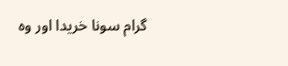گرام سونا خریدا اور وہ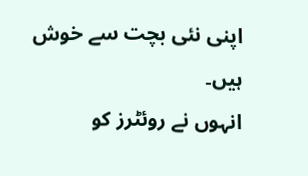اپنی نئی بچت سے خوش ہیں۔
انہوں نے روئٹرز کو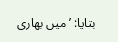بتایا: ’میں بھاری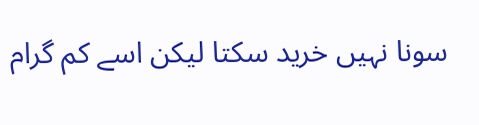سونا نہیں خرید سکتا لیکن اسے کم گرام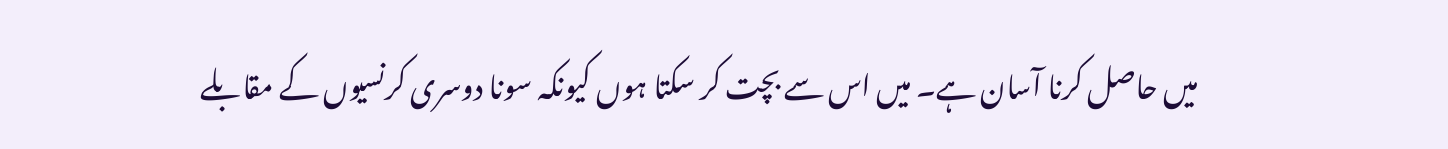میں حاصل کرنا آسان ہے۔ میں اس سے بچت کر سکتا ہوں کیونکہ سونا دوسری کرنسیوں کے مقابلے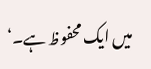میں ایک محفوظ ہے۔‘